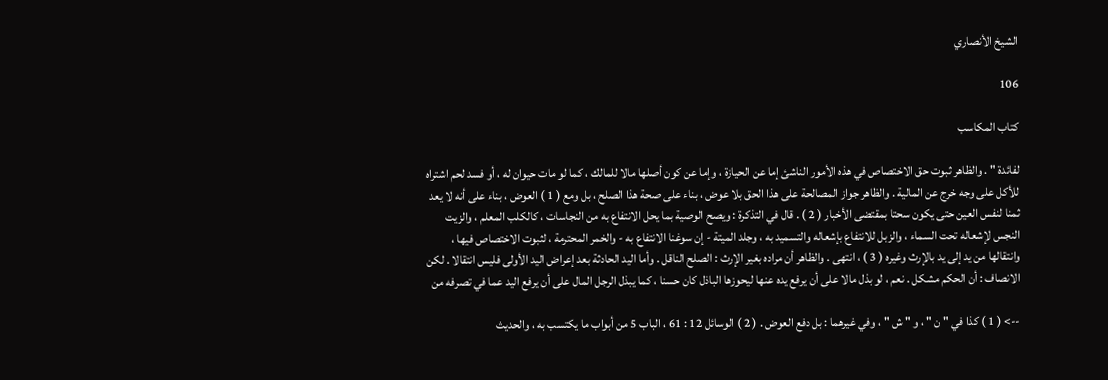الشيخ الأنصاري

106

كتاب المكاسب

لفائدة " . والظاهر ثبوت حق الاختصاص في هذه الأمور الناشئ إما عن الحيازة ، وإما عن كون أصلها مالا للمالك ، كما لو مات حيوان له ، أو فسد لحم اشتراه للأكل على وجه خرج عن المالية . والظاهر جواز المصالحة على هذا الحق بلا عوض ، بناء على صحة هذا الصلح ، بل ومع ( 1 ) العوض ، بناء على أنه لا يعد ثمنا لنفس العين حتى يكون سحتا بمقتضى الأخبار ( 2 ) . قال في التذكرة : ويصح الوصية بما يحل الانتفاع به من النجاسات ، كالكلب المعلم ، والزيت النجس لإشعاله تحت السماء ، والزبل للانتفاع بإشعاله والتسميد به ، وجلد الميتة - إن سوغنا الانتفاع به - والخمر المحترمة ، لثبوت الاختصاص فيها ، وانتقالها من يد إلى يد بالإرث وغيره ( 3 ) ، انتهى . والظاهر أن مراده بغير الإرث : الصلح الناقل . وأما اليد الحادثة بعد إعراض اليد الأولى فليس انتقالا . لكن الانصاف : أن الحكم مشكل . نعم ، لو بذل مالا على أن يرفع يده عنها ليحوزها الباذل كان حسنا ، كما يبذل الرجل المال على أن يرفع اليد عما في تصرفه من

--> ( 1 ) كذا في " ن " ، و " ش " ، وفي غيرهما : بل دفع العوض . ( 2 ) الوسائل 12 : 61 ، الباب 5 من أبواب ما يكتسب به ، والحديث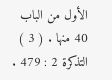الأول من الباب 40 منها . ( 3 ) التذكرة 2 : 479 .